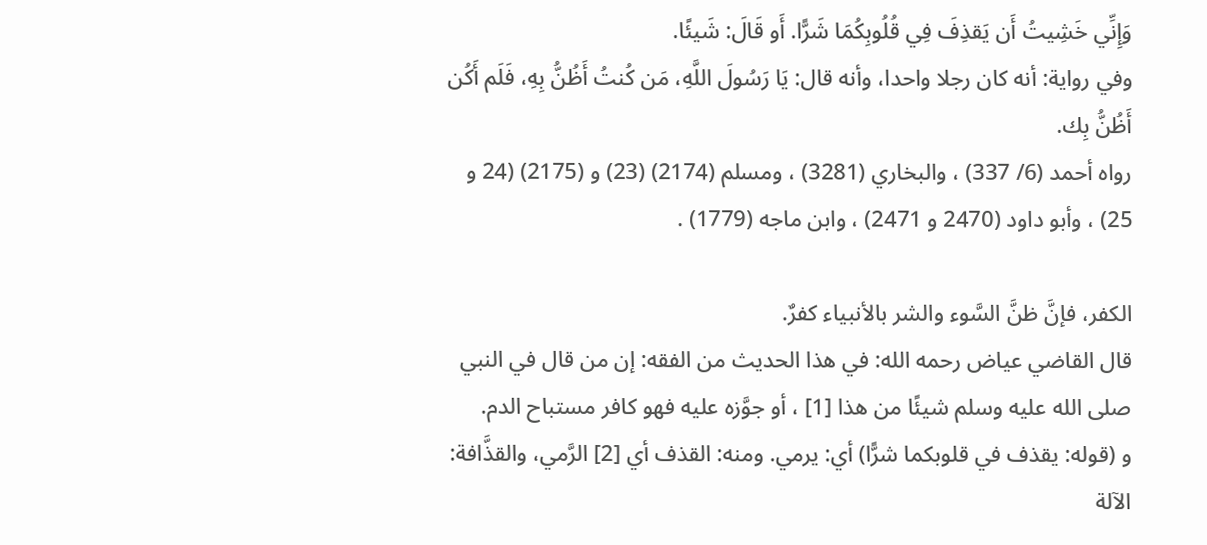وَإِنِّي خَشِيتُ أَن يَقذِفَ فِي قُلُوبِكُمَا شَرًّا. أَو قَالَ: شَيئًا.
وفي رواية: أنه كان رجلا واحدا، وأنه قال: يَا رَسُولَ اللَّهِ، مَن كُنتُ أَظُنُّ بِهِ، فَلَم أَكُن أَظُنُّ بِك.
رواه أحمد (6/ 337) ، والبخاري (3281) ، ومسلم (2174) (23) و (2175) (24 و 25) ، وأبو داود (2470 و 2471) ، وابن ماجه (1779) .

الكفر، فإنَّ ظنَّ السَّوء والشر بالأنبياء كفرٌ.
قال القاضي عياض رحمه الله: في هذا الحديث من الفقه: إن من قال في النبي صلى الله عليه وسلم شيئًا من هذا [1] ، أو جوَّزه عليه فهو كافر مستباح الدم.
و (قوله: يقذف في قلوبكما شرًّا) أي: يرمي. ومنه: القذف أي [2] الرَّمي، والقذَّافة: الآلة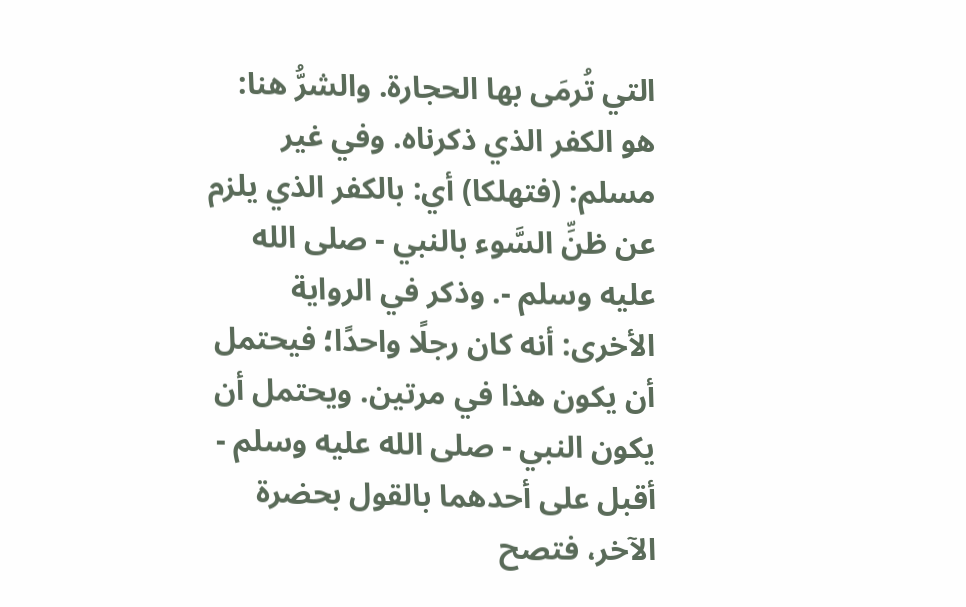التي تُرمَى بها الحجارة. والشرُّ هنا: هو الكفر الذي ذكرناه. وفي غير مسلم: (فتهلكا) أي: بالكفر الذي يلزم عن ظنِّ السَّوء بالنبي - صلى الله عليه وسلم -. وذكر في الرواية الأخرى: أنه كان رجلًا واحدًا؛ فيحتمل أن يكون هذا في مرتين. ويحتمل أن يكون النبي - صلى الله عليه وسلم - أقبل على أحدهما بالقول بحضرة الآخر، فتصح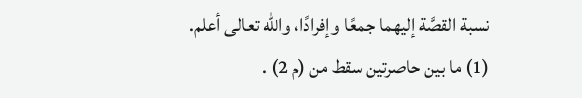نسبة القصَّة إليهما جمعًا وإفرادًا، والله تعالى أعلم.
(1) ما بين حاصرتين سقط من (م 2) .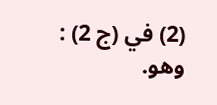(2) في (ج 2) : وهو.